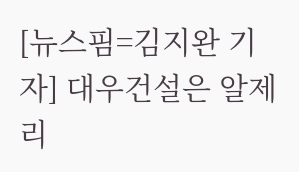[뉴스핌=김지완 기자] 대우건설은 알제리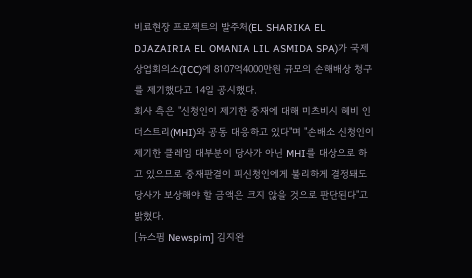비료현장 프로젝트의 발주처(EL SHARIKA EL DJAZAIRIA EL OMANIA LIL ASMIDA SPA)가 국제상업회의소(ICC)에 8107억4000만원 규모의 손해배상 청구를 제기했다고 14일 공시했다.
회사 측은 "신청인이 제기한 중재에 대해 미츠비시 헤비 인더스트리(MHI)와 공동 대응하고 있다"며 "손배소 신청인이 제기한 클레임 대부분이 당사가 아닌 MHI를 대상으로 하고 있으므로 중재판결이 피신청인에게 불리하게 결정돼도 당사가 보상해야 할 금액은 크지 않을 것으로 판단된다"고 밝혔다.
[뉴스핌 Newspim] 김지완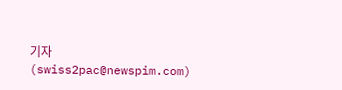기자 (swiss2pac@newspim.com)